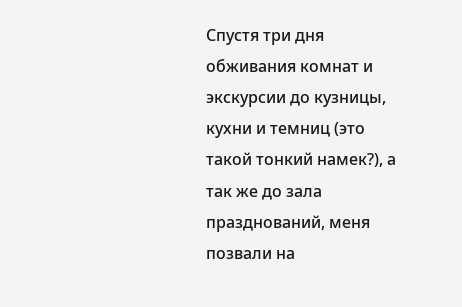Спустя три дня обживания комнат и экскурсии до кузницы, кухни и темниц (это такой тонкий намек?), а так же до зала празднований, меня позвали на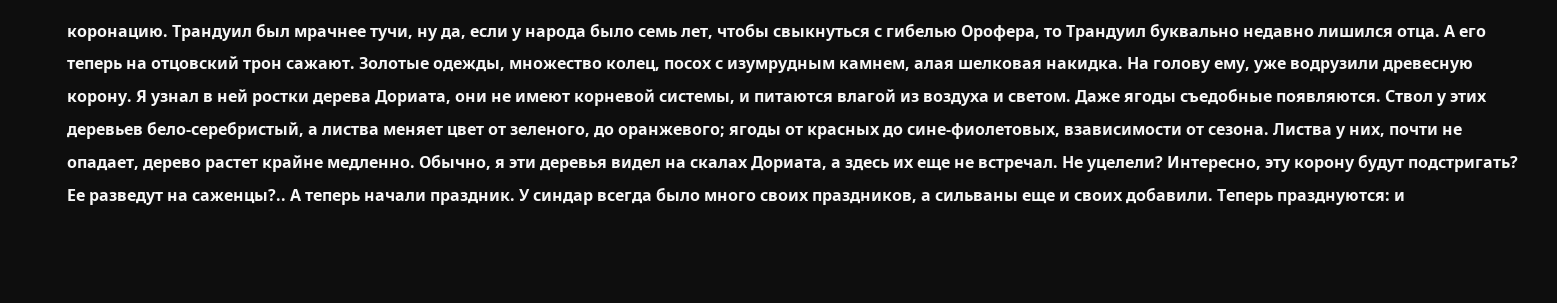коронацию. Трандуил был мрачнее тучи, ну да, если у народа было семь лет, чтобы свыкнуться с гибелью Орофера, то Трандуил буквально недавно лишился отца. А его теперь на отцовский трон сажают. Золотые одежды, множество колец, посох с изумрудным камнем, алая шелковая накидка. На голову ему, уже водрузили древесную корону. Я узнал в ней ростки дерева Дориата, они не имеют корневой системы, и питаются влагой из воздуха и светом. Даже ягоды съедобные появляются. Ствол у этих деревьев бело-серебристый, а листва меняет цвет от зеленого, до оранжевого; ягоды от красных до сине-фиолетовых, взависимости от сезона. Листва у них, почти не опадает, дерево растет крайне медленно. Обычно, я эти деревья видел на скалах Дориата, а здесь их еще не встречал. Не уцелели? Интересно, эту корону будут подстригать? Ее разведут на саженцы?.. А теперь начали праздник. У синдар всегда было много своих праздников, а сильваны еще и своих добавили. Теперь празднуются: и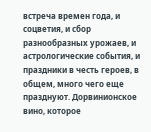встреча времен года, и соцветия, и сбор разнообразных урожаев, и астрологические события, и праздники в честь героев, в общем, много чего еще празднуют. Дорвинионское вино, которое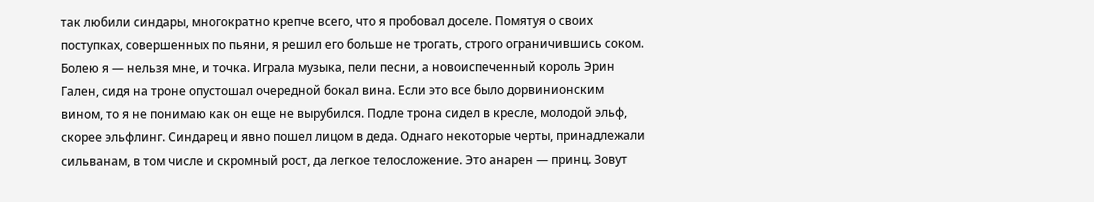так любили синдары, многократно крепче всего, что я пробовал доселе. Помятуя о своих поступках, совершенных по пьяни, я решил его больше не трогать, строго ограничившись соком. Болею я — нельзя мне, и точка. Играла музыка, пели песни, а новоиспеченный король Эрин Гален, сидя на троне опустошал очередной бокал вина. Если это все было дорвинионским вином, то я не понимаю как он еще не вырубился. Подле трона сидел в кресле, молодой эльф, скорее эльфлинг. Синдарец и явно пошел лицом в деда. Однаго некоторые черты, принадлежали сильванам, в том числе и скромный рост, да легкое телосложение. Это анарен — принц. Зовут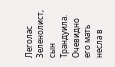Леголас Зеленолист, сын Трандуила. Очевидно его мать несла в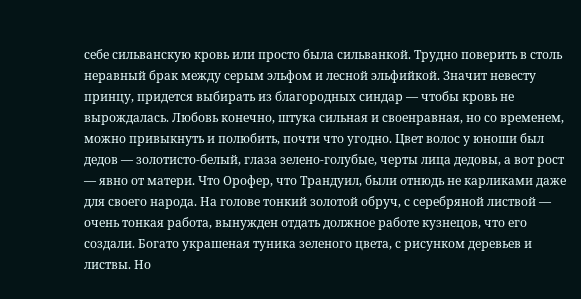себе сильванскую кровь или просто была сильванкой. Трудно поверить в столь неравный брак между серым эльфом и лесной эльфийкой. Значит невесту принцу, придется выбирать из благородных синдар — чтобы кровь не вырождалась. Любовь конечно, штука сильная и своенравная, но со временем, можно привыкнуть и полюбить, почти что угодно. Цвет волос у юноши был дедов — золотисто-белый, глаза зелено-голубые, черты лица дедовы, а вот рост — явно от матери. Что Орофер, что Трандуил, были отнюдь не карликами даже для своего народа. На голове тонкий золотой обруч, с серебряной листвой — очень тонкая работа, вынужден отдать должное работе кузнецов, что его создали. Богато украшеная туника зеленого цвета, с рисунком деревьев и листвы. Но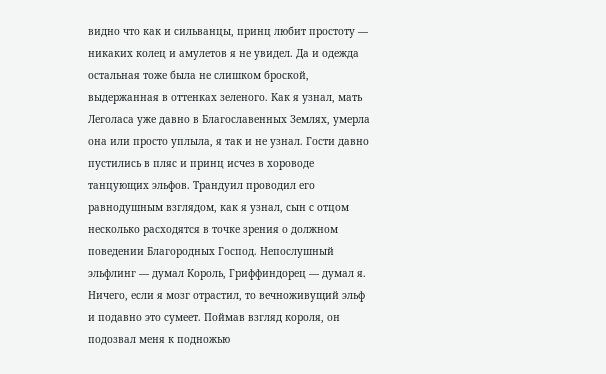видно что как и сильванцы, принц любит простоту — никаких колец и амулетов я не увидел. Да и одежда остальная тоже была не слишком броской, выдержанная в оттенках зеленого. Как я узнал, мать Леголаса уже давно в Благославенных Землях, умерла она или просто уплыла, я так и не узнал. Гости давно пустились в пляс и принц исчез в хороводе танцующих эльфов. Трандуил проводил его равнодушным взглядом, как я узнал, сын с отцом несколько расходятся в точке зрения о должном поведении Благородных Господ. Непослушный эльфлинг — думал Король, Гриффиндорец — думал я. Ничего, если я мозг отрастил, то вечноживущий эльф и подавно это сумеет. Поймав взгляд короля, он подозвал меня к подножью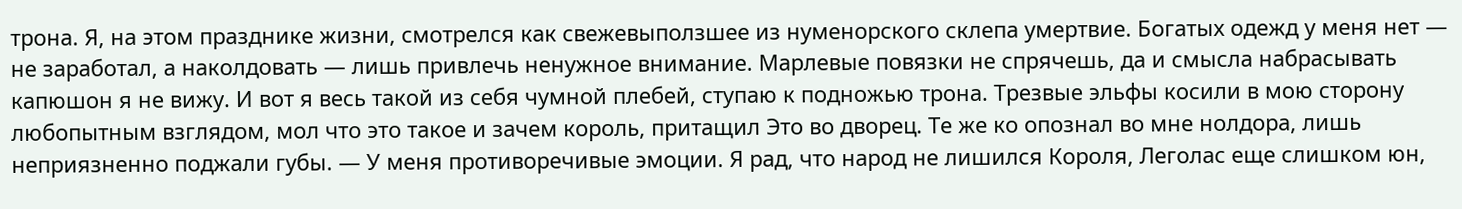трона. Я, на этом празднике жизни, смотрелся как свежевыползшее из нуменорского склепа умертвие. Богатых одежд у меня нет — не заработал, а наколдовать — лишь привлечь ненужное внимание. Марлевые повязки не спрячешь, да и смысла набрасывать капюшон я не вижу. И вот я весь такой из себя чумной плебей, ступаю к подножью трона. Трезвые эльфы косили в мою сторону любопытным взглядом, мол что это такое и зачем король, притащил Это во дворец. Те же ко опознал во мне нолдора, лишь неприязненно поджали губы. — У меня противоречивые эмоции. Я рад, что народ не лишился Короля, Леголас еще слишком юн,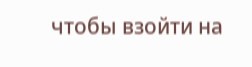чтобы взойти на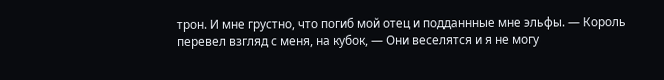трон. И мне грустно, что погиб мой отец и подданнные мне эльфы. — Король перевел взгляд с меня, на кубок, — Они веселятся и я не могу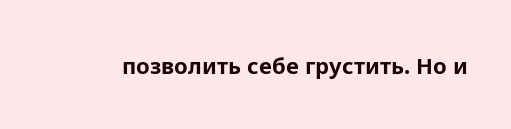позволить себе грустить. Но и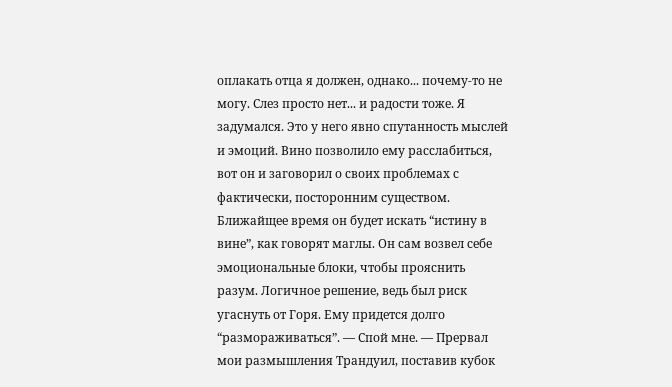оплакать отца я должен, однако... почему-то не могу. Слез просто нет... и радости тоже. Я задумался. Это у него явно спутанность мыслей и эмоций. Вино позволило ему расслабиться, вот он и заговорил о своих проблемах с фактически, посторонним существом. Ближайщее время он будет искать “истину в вине”, как говорят маглы. Он сам возвел себе эмоциональные блоки, чтобы прояснить разум. Логичное решение, ведь был риск угаснуть от Горя. Ему придется долго “размораживаться”. — Спой мне. — Прервал мои размышления Трандуил, поставив кубок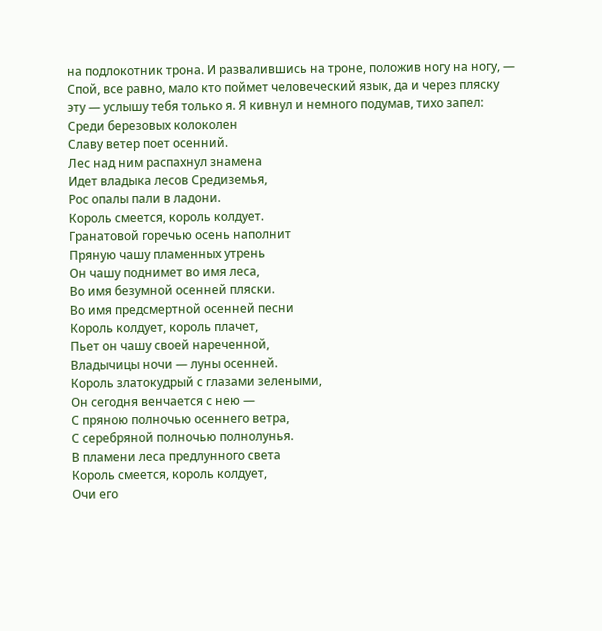на подлокотник трона. И развалившись на троне, положив ногу на ногу, — Спой, все равно, мало кто поймет человеческий язык, да и через пляску эту — услышу тебя только я. Я кивнул и немного подумав, тихо запел:
Среди березовых колоколен
Славу ветер поет осенний.
Лес над ним распахнул знамена
Идет владыка лесов Средиземья,
Рос опалы пали в ладони.
Король смеется, король колдует.
Гранатовой горечью осень наполнит
Пряную чашу пламенных утрень
Он чашу поднимет во имя леса,
Во имя безумной осенней пляски.
Во имя предсмертной осенней песни
Король колдует, король плачет,
Пьет он чашу своей нареченной,
Владычицы ночи — луны осенней.
Король златокудрый с глазами зелеными,
Он сегодня венчается с нею —
С пряною полночью осеннего ветра,
С серебряной полночью полнолунья.
В пламени леса предлунного света
Король смеется, король колдует,
Очи его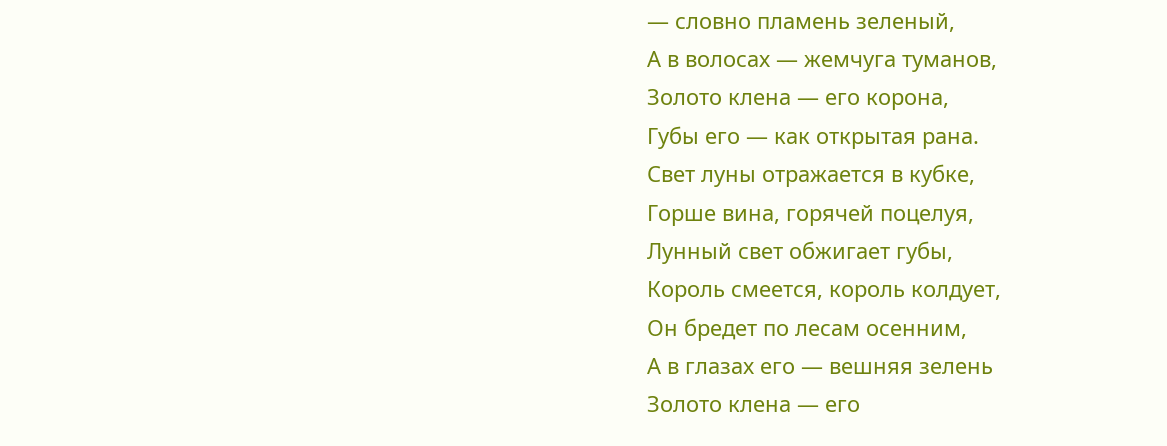— словно пламень зеленый,
А в волосах — жемчуга туманов,
Золото клена — его корона,
Губы его — как открытая рана.
Свет луны отражается в кубке,
Горше вина, горячей поцелуя,
Лунный свет обжигает губы,
Король смеется, король колдует,
Он бредет по лесам осенним,
А в глазах его — вешняя зелень
Золото клена — его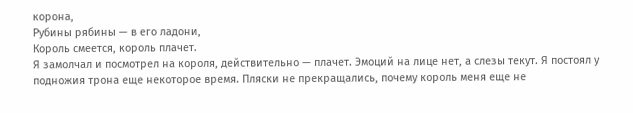корона,
Рубины рябины — в его ладони,
Король смеется, король плачет.
Я замолчал и посмотрел на короля, действительно — плачет. Эмоций на лице нет, а слезы текут. Я постоял у подножия трона еще некоторое время. Пляски не прекращались, почему король меня еще не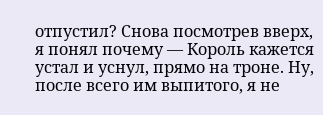отпустил? Снова посмотрев вверх, я понял почему — Король кажется устал и уснул, прямо на троне. Ну, после всего им выпитого, я не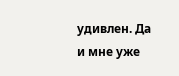удивлен. Да и мне уже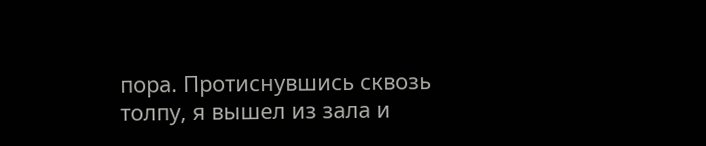пора. Протиснувшись сквозь толпу, я вышел из зала и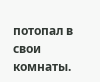потопал в свои комнаты.